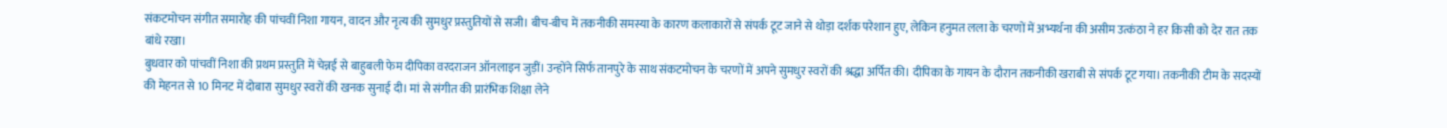संकटमोचन संगीत समारोह की पांचवीं निशा गायन, वादन और नृत्य की सुमधुर प्रस्तुतियों से सजी। बीच-बीच में तकनीकी समस्या के कारण कलाकारों से संपर्क टूट जाने से थोड़ा दर्शक परेशान हुए, लेकिन हनुमत लला के चरणों में अभ्यर्थना की असीम उत्कंठा ने हर किसी को देर रात तक बांधे रखा।
बुधवार को पांचवीं निशा की प्रथम प्रस्तुति में चेन्नई से बाहुबली फेम दीपिका वरदराजन ऑनलाइन जुड़ीं। उन्होंने सिर्फ तानपुरे के साथ संकटमोचन के चरणों में अपने सुमधुर स्वरों की श्रद्धा अर्पित की। दीपिका के गायन के दौरान तकनीकी खराबी से संपर्क टूट गया। तकनीकी टीम के सदस्यों की मेहनत से 10 मिनट में दोबारा सुमधुर स्वरों की खनक सुनाई दी। मां से संगीत की प्रारंभिक शिक्षा लेने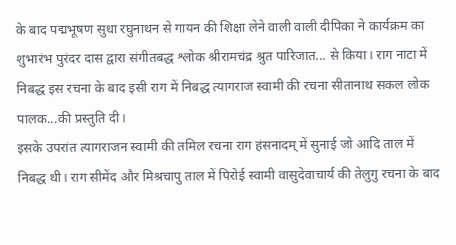के बाद पद्मभूषण सुधा रघुनाथन से गायन की शिक्षा लेने वाली वाली दीपिका ने कार्यक्रम का शुभारंभ पुरंदर दास द्वारा संगीतबद्ध श्लोक श्रीरामचंद्र श्रुत पारिजात... से किया। राग नाटा में निबद्ध इस रचना के बाद इसी राग में निबद्ध त्यागराज स्वामी की रचना सीतानाथ सकल लोक पालक...की प्रस्तुति दी।
इसके उपरांत त्यागराजन स्वामी की तमिल रचना राग हंसनादम् में सुनाई जो आदि ताल में निबद्ध थी। राग सीमेंद और मिश्रचापु ताल में पिरोई स्वामी वासुदेवाचार्य की तेलुगु रचना के बाद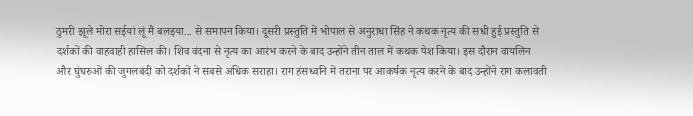ठुमरी झूले मोरा सईयां लूं मैं बलइया... से समापन किया। दूसरी प्रस्तुति में भोपाल से अनुराधा सिंह ने कथक नृत्य की सधी हुई प्रस्तुति से दर्शकों की वाहवाही हासिल की। शिव वंदना से नृत्य का आरंभ करने के बाद उन्होंने तीन ताल में कथक पेश किया। इस दौरान वायलिन और घुंघरुओं की जुगलबंदी को दर्शकों ने सबसे अधिक सराहा। राग हंसध्वनि में तराना पर आकर्षक नृत्य करने के बाद उन्होंने राग कलावती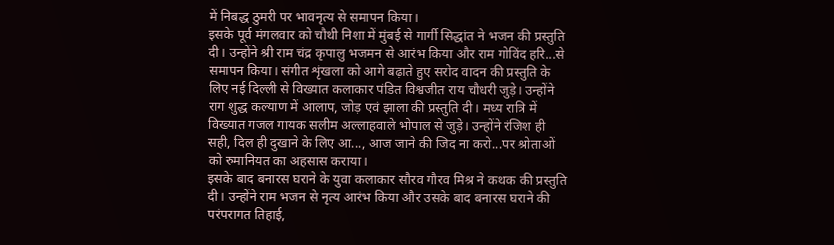में निबद्ध ठुमरी पर भावनृत्य से समापन किया।
इसके पूर्व मंगलवार को चौथी निशा में मुंबई से गार्गी सिद्धांत ने भजन की प्रस्तुति दी। उन्होंने श्री राम चंद्र कृपालु भजमन से आरंभ किया और राम गोविंद हरि...से समापन किया। संगीत शृंखला को आगे बढ़ाते हुए सरोद वादन की प्रस्तुति के लिए नई दिल्ली से विख्यात कलाकार पंडित विश्वजीत राय चौधरी जुड़े। उन्होंने राग शुद्ध कल्याण में आलाप, जोड़ एवं झाला की प्रस्तुति दी। मध्य रात्रि में विख्यात गजल गायक सलीम अल्लाहवाले भोपाल से जुड़े। उन्होंने रंजिश ही सही, दिल ही दुखाने के लिए आ..., आज जाने की जिद ना करो...पर श्रोताओं को रुमानियत का अहसास कराया।
इसके बाद बनारस घराने के युवा कलाकार सौरव गौरव मिश्र ने कथक की प्रस्तुति दी। उन्होंने राम भजन से नृत्य आरंभ किया और उसके बाद बनारस घराने की परंपरागत तिहाई,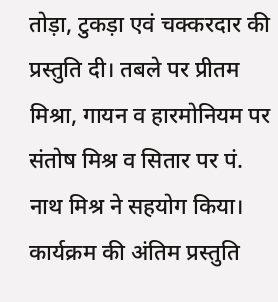तोड़ा, टुकड़ा एवं चक्करदार की प्रस्तुति दी। तबले पर प्रीतम मिश्रा, गायन व हारमोनियम पर संतोष मिश्र व सितार पर पं. नाथ मिश्र ने सहयोग किया। कार्यक्रम की अंतिम प्रस्तुति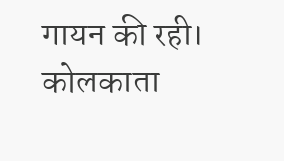गायन की रही। कोलकाता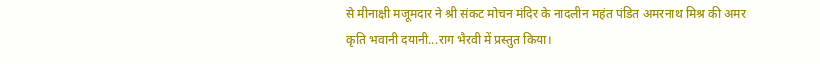से मीनाक्षी मजूमदार ने श्री संकट मोचन मंदिर के नादलीन महंत पंडित अमरनाथ मिश्र की अमर कृति भवानी दयानी...राग भैरवी में प्रस्तुत किया।